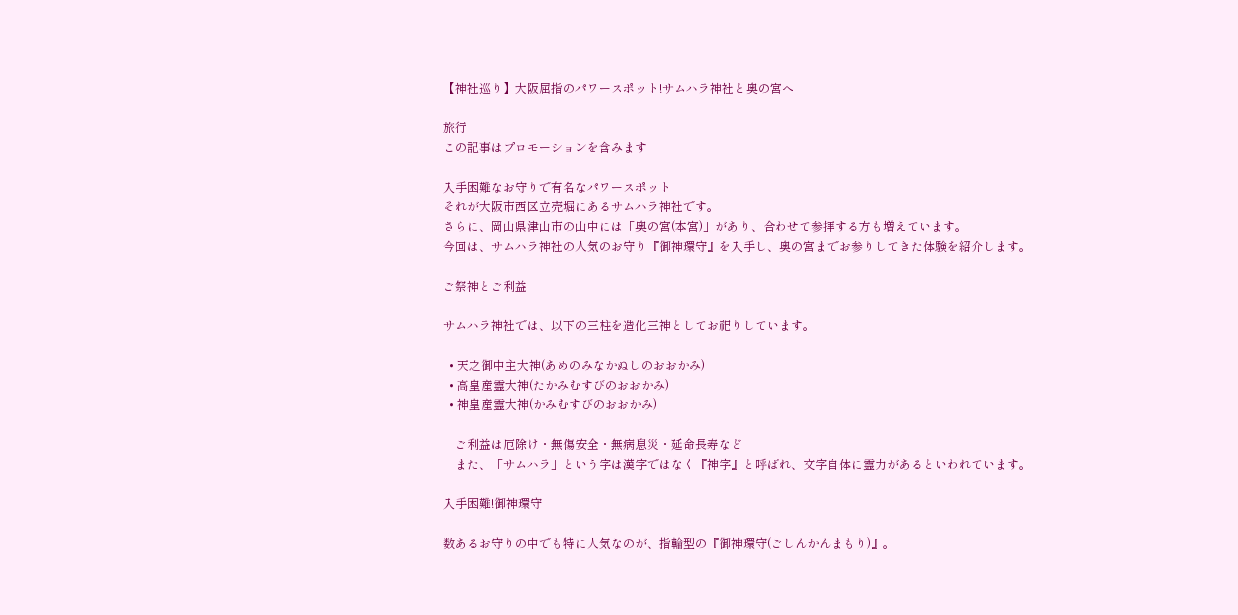【神社巡り】大阪屈指のパワースポット!サムハラ神社と奥の宮へ

旅行
この記事はプロモーションを含みます

入手困難なお守りで有名なパワースポット
それが大阪市西区立売堀にあるサムハラ神社です。
さらに、岡山県津山市の山中には「奥の宮(本宮)」があり、合わせて参拝する方も増えています。
今回は、サムハラ神社の人気のお守り『御神環守』を入手し、奥の宮までお参りしてきた体験を紹介します。

ご祭神とご利益

サムハラ神社では、以下の三柱を造化三神としてお祀りしています。

  • 天之御中主大神(あめのみなかぬしのおおかみ)
  • 高皇産霊大神(たかみむすびのおおかみ)
  • 神皇産霊大神(かみむすびのおおかみ)

    ご利益は厄除け・無傷安全・無病息災・延命長寿など
    また、「サムハラ」という字は漢字ではなく『神字』と呼ばれ、文字自体に霊力があるといわれています。

入手困難!御神環守

数あるお守りの中でも特に人気なのが、指輪型の『御神環守(ごしんかんまもり)』。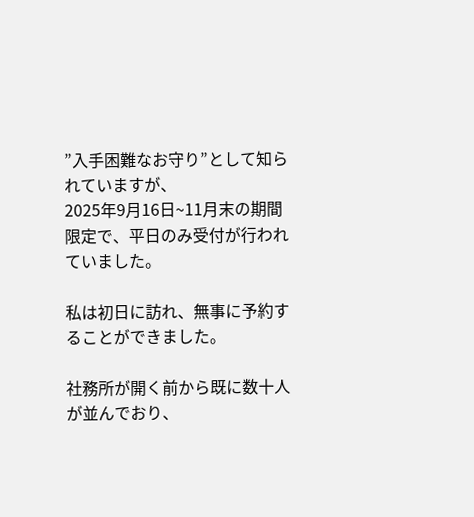”入手困難なお守り”として知られていますが、
2025年9月16日~11月末の期間限定で、平日のみ受付が行われていました。

私は初日に訪れ、無事に予約することができました。

社務所が開く前から既に数十人が並んでおり、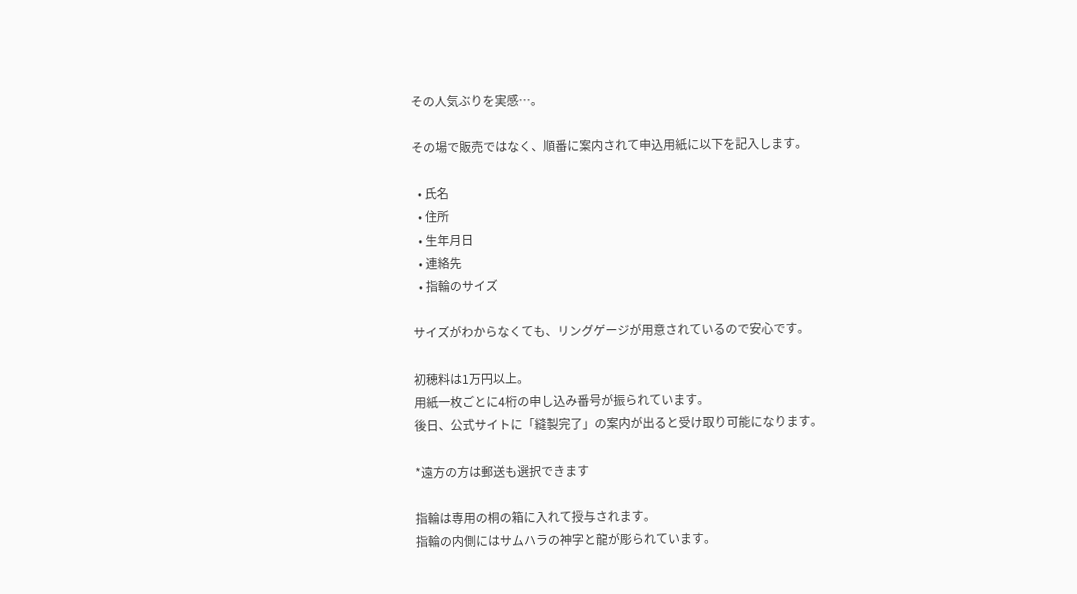その人気ぶりを実感…。

その場で販売ではなく、順番に案内されて申込用紙に以下を記入します。

  • 氏名
  • 住所
  • 生年月日
  • 連絡先
  • 指輪のサイズ

サイズがわからなくても、リングゲージが用意されているので安心です。

初穂料は1万円以上。
用紙一枚ごとに4桁の申し込み番号が振られています。
後日、公式サイトに「縫製完了」の案内が出ると受け取り可能になります。

*遠方の方は郵送も選択できます

指輪は専用の桐の箱に入れて授与されます。
指輪の内側にはサムハラの神字と龍が彫られています。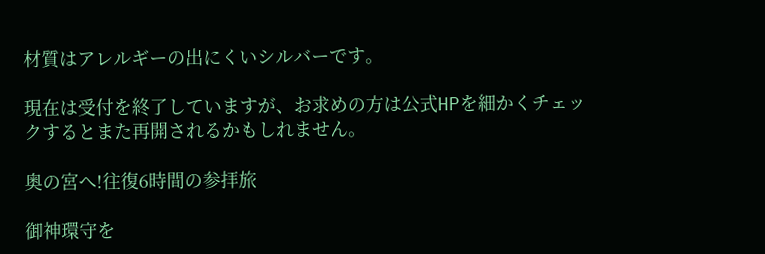材質はアレルギーの出にくいシルバーです。

現在は受付を終了していますが、お求めの方は公式HPを細かくチェックするとまた再開されるかもしれません。

奥の宮へ!往復6時間の参拝旅

御神環守を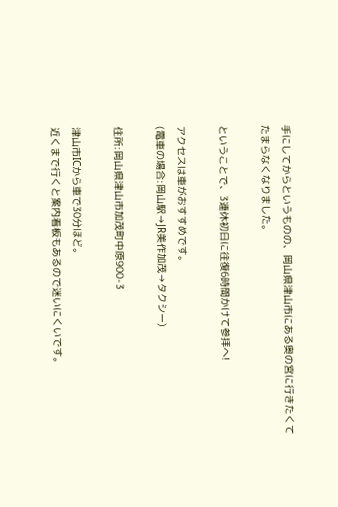手にしてからというものの、岡山県津山市にある奥の宮に行きたくてたまらなくなりました。

ということで、3連休初日に往復6時間かけて参拝へ!

アクセスは車がおすすめです。
(電車の場合:岡山駅→JR美作加茂→タクシー)

住所:岡山県津山市加茂町中原900-3

津山市ICから車で30分ほど。
近くまで行くと案内看板もあるので迷いにくいです。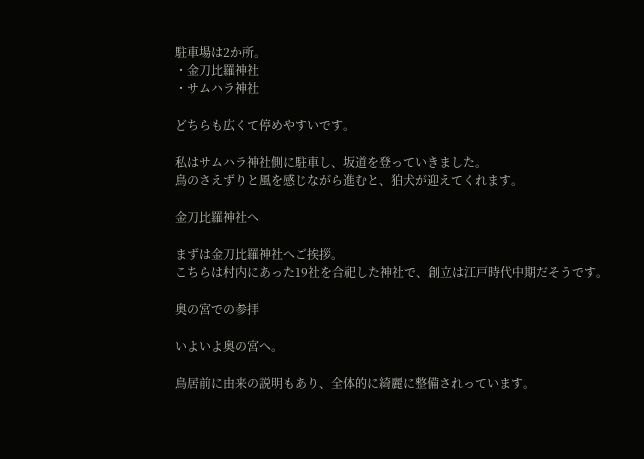駐車場は2か所。
・金刀比羅神社
・サムハラ神社

どちらも広くて停めやすいです。

私はサムハラ神社側に駐車し、坂道を登っていきました。
鳥のさえずりと風を感じながら進むと、狛犬が迎えてくれます。

金刀比羅神社へ

まずは金刀比羅神社へご挨拶。
こちらは村内にあった19社を合祀した神社で、創立は江戸時代中期だそうです。

奥の宮での参拝

いよいよ奥の宮へ。

鳥居前に由来の説明もあり、全体的に綺麗に整備されっています。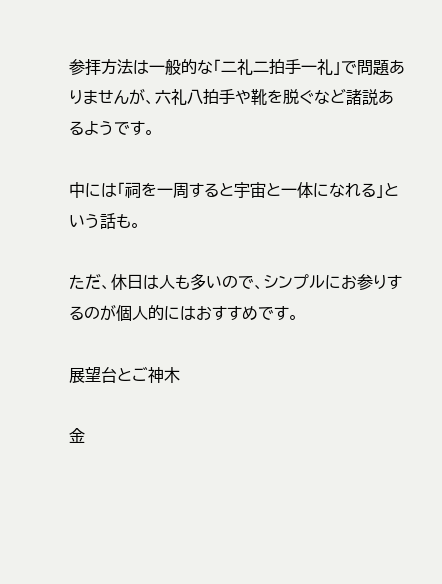参拝方法は一般的な「二礼二拍手一礼」で問題ありませんが、六礼八拍手や靴を脱ぐなど諸説あるようです。

中には「祠を一周すると宇宙と一体になれる」という話も。

ただ、休日は人も多いので、シンプルにお参りするのが個人的にはおすすめです。

展望台とご神木

金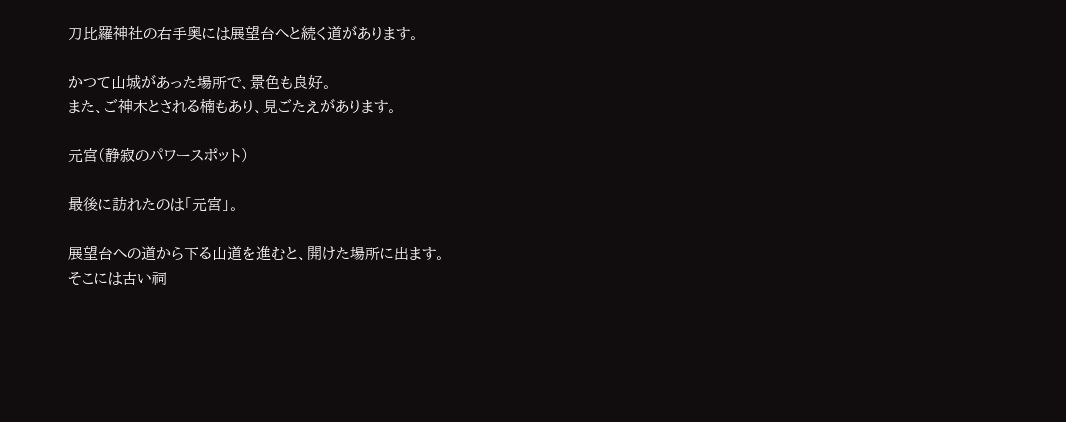刀比羅神社の右手奥には展望台へと続く道があります。

かつて山城があった場所で、景色も良好。
また、ご神木とされる楠もあり、見ごたえがあります。

元宮(静寂のパワースポット)

最後に訪れたのは「元宮」。

展望台への道から下る山道を進むと、開けた場所に出ます。
そこには古い祠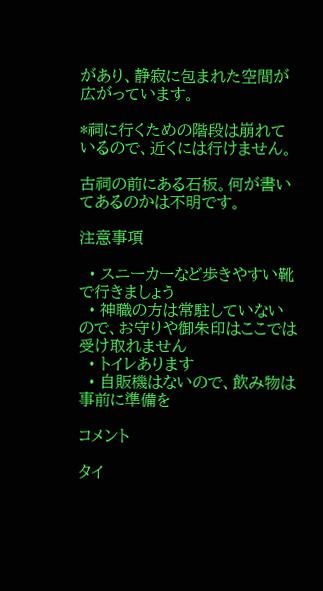があり、静寂に包まれた空間が広がっています。

*祠に行くための階段は崩れているので、近くには行けません。

古祠の前にある石板。何が書いてあるのかは不明です。

注意事項

  • スニーカーなど歩きやすい靴で行きましょう
  • 神職の方は常駐していないので、お守りや御朱印はここでは受け取れません
  • トイレあります
  • 自販機はないので、飲み物は事前に準備を

コメント

タイ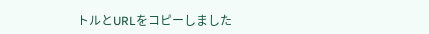トルとURLをコピーしました